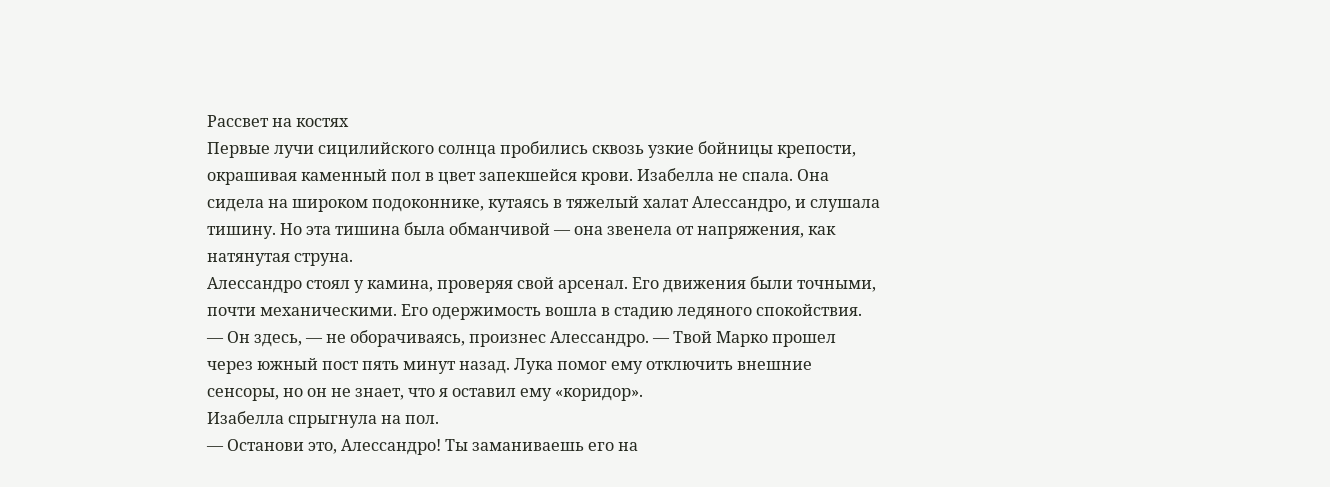Рассвет на костях
Первые лучи сицилийского солнца пробились сквозь узкие бойницы крепости, окрашивая каменный пол в цвет запекшейся крови. Изабелла не спала. Она сидела на широком подоконнике, кутаясь в тяжелый халат Алессандро, и слушала тишину. Но эта тишина была обманчивой — она звенела от напряжения, как натянутая струна.
Алессандро стоял у камина, проверяя свой арсенал. Его движения были точными, почти механическими. Его одержимость вошла в стадию ледяного спокойствия.
— Он здесь, — не оборачиваясь, произнес Алессандро. — Твой Марко прошел через южный пост пять минут назад. Лука помог ему отключить внешние сенсоры, но он не знает, что я оставил ему «коридор».
Изабелла спрыгнула на пол.
— Останови это, Алессандро! Ты заманиваешь его на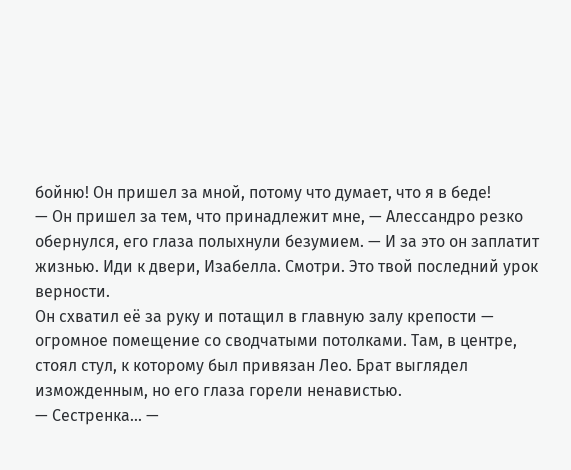бойню! Он пришел за мной, потому что думает, что я в беде!
— Он пришел за тем, что принадлежит мне, — Алессандро резко обернулся, его глаза полыхнули безумием. — И за это он заплатит жизнью. Иди к двери, Изабелла. Смотри. Это твой последний урок верности.
Он схватил её за руку и потащил в главную залу крепости — огромное помещение со сводчатыми потолками. Там, в центре, стоял стул, к которому был привязан Лео. Брат выглядел изможденным, но его глаза горели ненавистью.
— Сестренка... —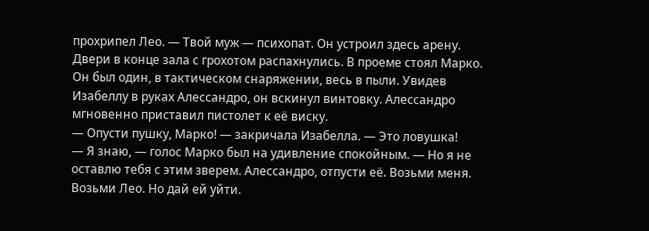прохрипел Лео. — Твой муж — психопат. Он устроил здесь арену.
Двери в конце зала с грохотом распахнулись. В проеме стоял Марко. Он был один, в тактическом снаряжении, весь в пыли. Увидев Изабеллу в руках Алессандро, он вскинул винтовку. Алессандро мгновенно приставил пистолет к её виску.
— Опусти пушку, Марко! — закричала Изабелла. — Это ловушка!
— Я знаю, — голос Марко был на удивление спокойным. — Но я не оставлю тебя с этим зверем. Алессандро, отпусти её. Возьми меня. Возьми Лео. Но дай ей уйти.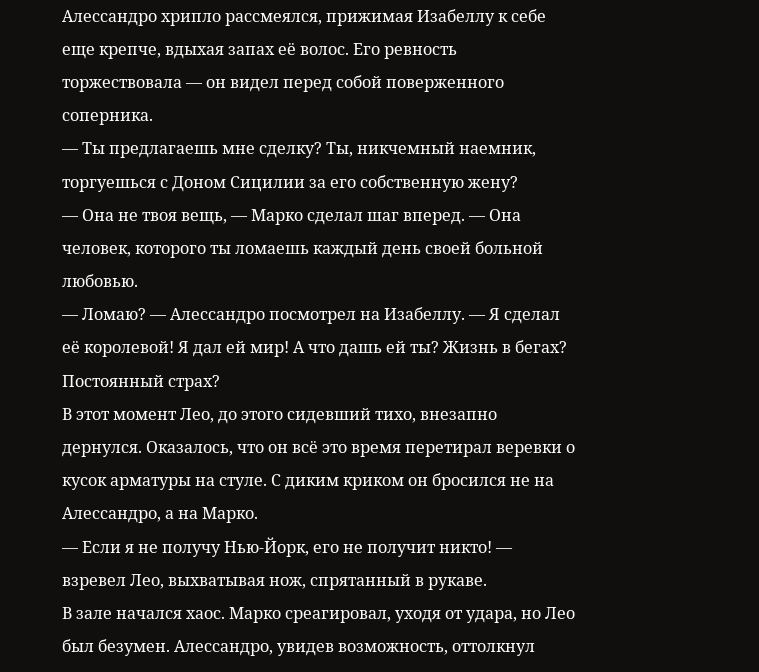Алессандро хрипло рассмеялся, прижимая Изабеллу к себе еще крепче, вдыхая запах её волос. Его ревность торжествовала — он видел перед собой поверженного соперника.
— Ты предлагаешь мне сделку? Ты, никчемный наемник, торгуешься с Доном Сицилии за его собственную жену?
— Она не твоя вещь, — Марко сделал шаг вперед. — Она человек, которого ты ломаешь каждый день своей больной любовью.
— Ломаю? — Алессандро посмотрел на Изабеллу. — Я сделал её королевой! Я дал ей мир! А что дашь ей ты? Жизнь в бегах? Постоянный страх?
В этот момент Лео, до этого сидевший тихо, внезапно дернулся. Оказалось, что он всё это время перетирал веревки о кусок арматуры на стуле. С диким криком он бросился не на Алессандро, а на Марко.
— Если я не получу Нью-Йорк, его не получит никто! — взревел Лео, выхватывая нож, спрятанный в рукаве.
В зале начался хаос. Марко среагировал, уходя от удара, но Лео был безумен. Алессандро, увидев возможность, оттолкнул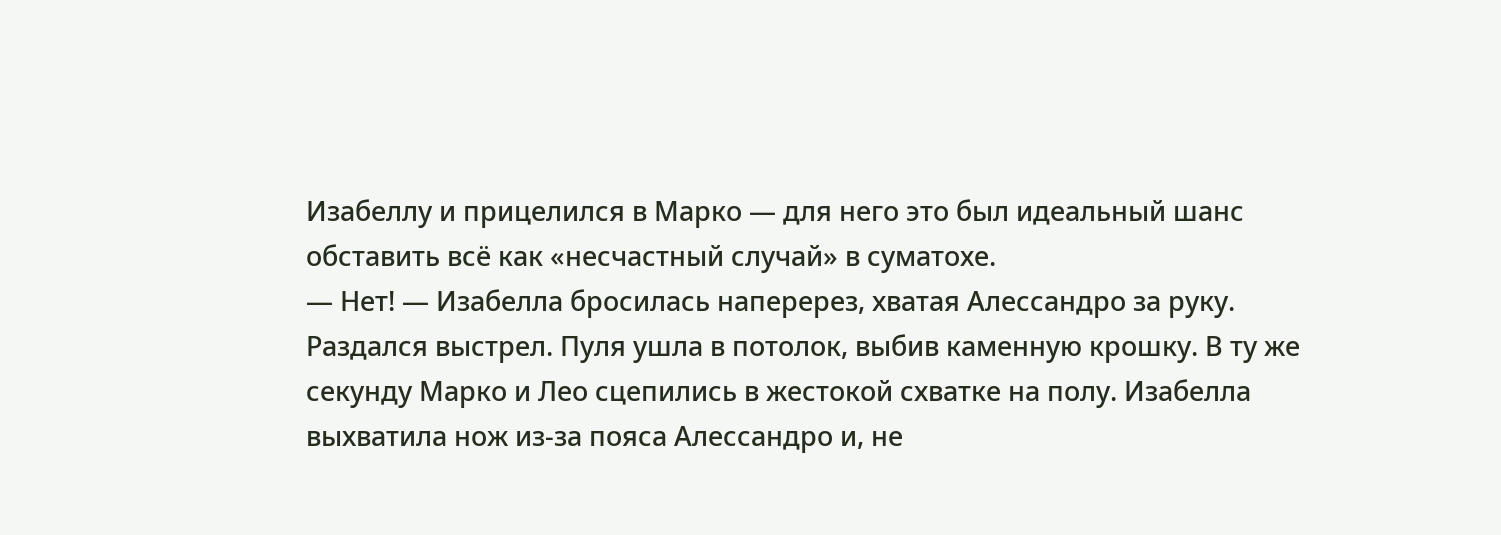Изабеллу и прицелился в Марко — для него это был идеальный шанс обставить всё как «несчастный случай» в суматохе.
— Нет! — Изабелла бросилась наперерез, хватая Алессандро за руку.
Раздался выстрел. Пуля ушла в потолок, выбив каменную крошку. В ту же секунду Марко и Лео сцепились в жестокой схватке на полу. Изабелла выхватила нож из-за пояса Алессандро и, не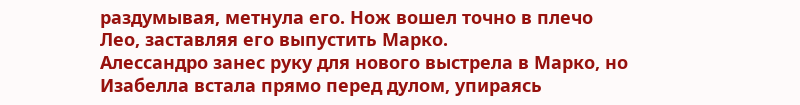раздумывая, метнула его. Нож вошел точно в плечо Лео, заставляя его выпустить Марко.
Алессандро занес руку для нового выстрела в Марко, но Изабелла встала прямо перед дулом, упираясь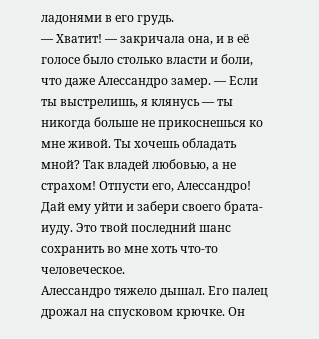ладонями в его грудь.
— Хватит! — закричала она, и в её голосе было столько власти и боли, что даже Алессандро замер. — Если ты выстрелишь, я клянусь — ты никогда больше не прикоснешься ко мне живой. Ты хочешь обладать мной? Так владей любовью, а не страхом! Отпусти его, Алессандро! Дай ему уйти и забери своего брата-иуду. Это твой последний шанс сохранить во мне хоть что-то человеческое.
Алессандро тяжело дышал. Его палец дрожал на спусковом крючке. Он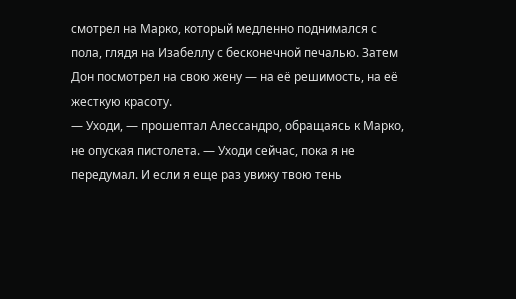смотрел на Марко, который медленно поднимался с пола, глядя на Изабеллу с бесконечной печалью. Затем Дон посмотрел на свою жену — на её решимость, на её жесткую красоту.
— Уходи, — прошептал Алессандро, обращаясь к Марко, не опуская пистолета. — Уходи сейчас, пока я не передумал. И если я еще раз увижу твою тень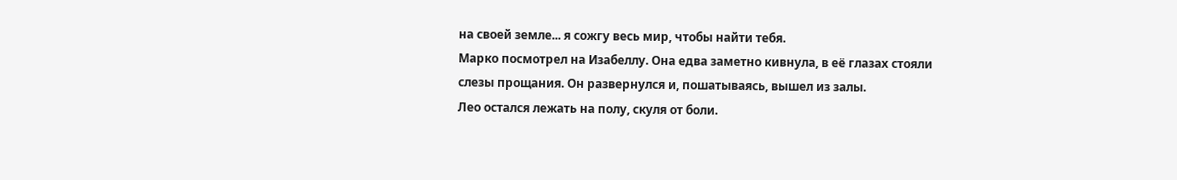на своей земле... я сожгу весь мир, чтобы найти тебя.
Марко посмотрел на Изабеллу. Она едва заметно кивнула, в её глазах стояли слезы прощания. Он развернулся и, пошатываясь, вышел из залы.
Лео остался лежать на полу, скуля от боли.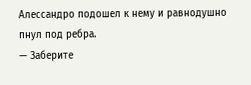Алессандро подошел к нему и равнодушно пнул под ребра.
— Заберите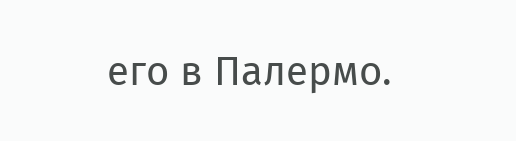его в Палермо.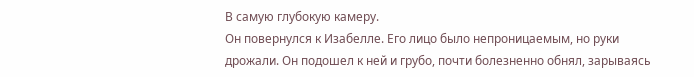В самую глубокую камеру.
Он повернулся к Изабелле. Его лицо было непроницаемым, но руки дрожали. Он подошел к ней и грубо, почти болезненно обнял, зарываясь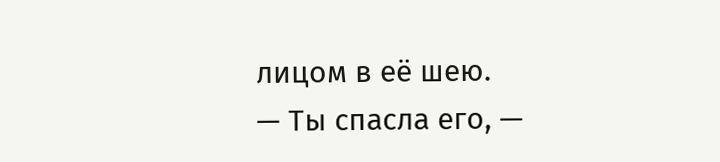лицом в её шею.
— Ты спасла его, —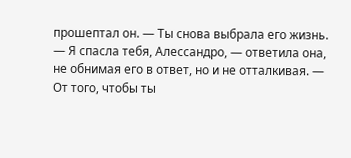прошептал он. — Ты снова выбрала его жизнь.
— Я спасла тебя, Алессандро, — ответила она, не обнимая его в ответ, но и не отталкивая. — От того, чтобы ты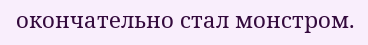окончательно стал монстром.